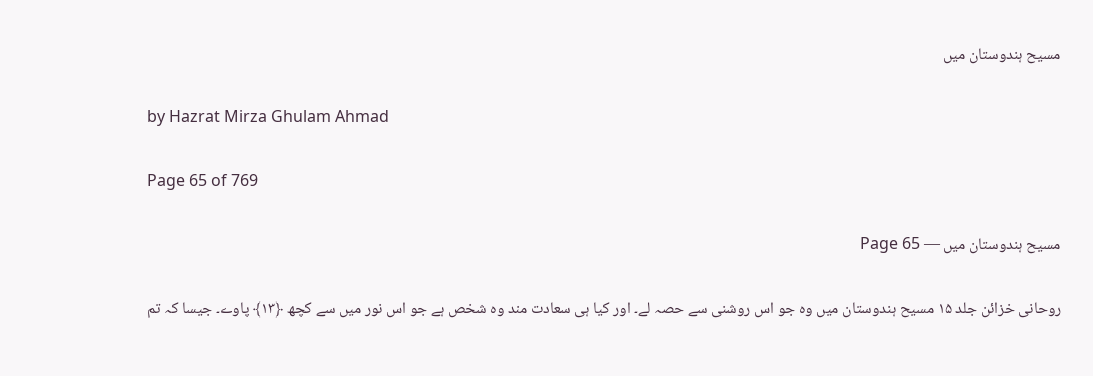مسیح ہندوستان میں

by Hazrat Mirza Ghulam Ahmad

Page 65 of 769

مسیح ہندوستان میں — Page 65

روحانی خزائن جلد ۱۵ مسیح ہندوستان میں وہ جو اس روشنی سے حصہ لے۔ اور کیا ہی سعادت مند وہ شخص ہے جو اس نور میں سے کچھ ﴿۱۳﴾ پاوے۔ جیسا کہ تم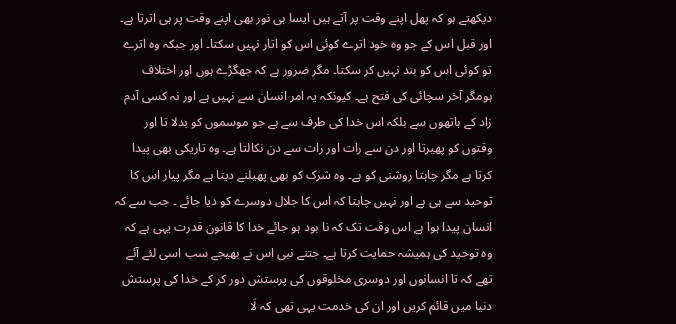دیکھتے ہو کہ پھل اپنے وقت پر آتے ہیں ایسا ہی نور بھی اپنے وقت پر ہی اترتا ہے۔ اور قبل اس کے جو وہ خود اترے کوئی اس کو اتار نہیں سکتا۔ اور جبکہ وہ اترے تو کوئی اس کو بند نہیں کر سکتا۔ مگر ضرور ہے کہ جھگڑے ہوں اور اختلاف ہومگر آخر سچائی کی فتح ہے۔ کیونکہ یہ امر انسان سے نہیں ہے اور نہ کسی آدم زاد کے ہاتھوں سے بلکہ اس خدا کی طرف سے ہے جو موسموں کو بدلا تا اور وقتوں کو پھیرتا اور دن سے رات اور رات سے دن نکالتا ہے۔ وہ تاریکی بھی پیدا کرتا ہے مگر چاہتا روشنی کو ہے۔ وہ شرک کو بھی پھیلنے دیتا ہے مگر پیار اس کا توحید سے ہی ہے اور نہیں چاہتا کہ اس کا جلال دوسرے کو دیا جائے ۔ جب سے کہ انسان پیدا ہوا ہے اس وقت تک کہ نا بود ہو جائے خدا کا قانون قدرت یہی ہے کہ وہ توحید کی ہمیشہ حمایت کرتا ہے۔ جتنے نبی اس نے بھیجے سب اسی لئے آئے تھے کہ تا انسانوں اور دوسری مخلوقوں کی پرستش دور کر کے خدا کی پرستش دنیا میں قائم کریں اور ان کی خدمت یہی تھی کہ لَا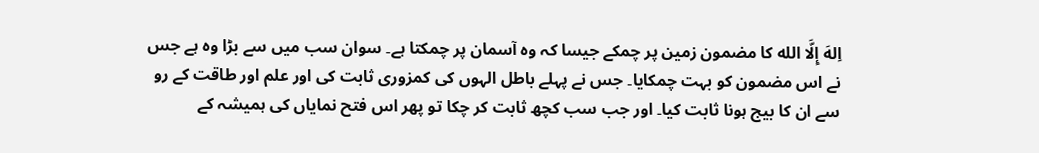اِلهَ إِلَّا الله کا مضمون زمین پر چمکے جیسا کہ وہ آسمان پر چمکتا ہے۔ سوان سب میں سے بڑا وہ ہے جس نے اس مضمون کو بہت چمکایا۔ جس نے پہلے باطل الہوں کی کمزوری ثابت کی اور علم اور طاقت کے رو سے ان کا بیج ہونا ثابت کیا۔ اور جب سب کچھ ثابت کر چکا تو پھر اس فتح نمایاں کی ہمیشہ کے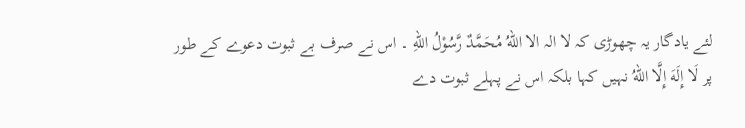لئے یادگار یہ چھوڑی کہ لا الہ الا اللهُ مُحَمَّدٌ رَّسُوْلُ اللهِ ۔ اس نے صرف بے ثبوت دعوے کے طور پر لَا إِلَهَ إِلَّا اللهُ نہیں کہا بلکہ اس نے پہلے ثبوت دے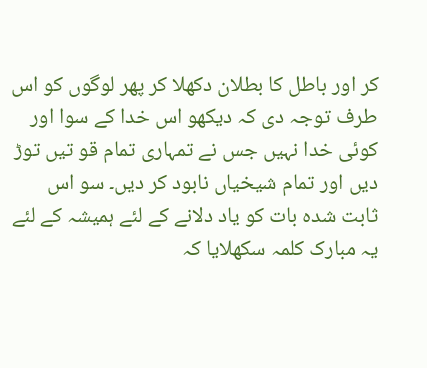کر اور باطل کا بطلان دکھلا کر پھر لوگوں کو اس طرف توجہ دی کہ دیکھو اس خدا کے سوا اور کوئی خدا نہیں جس نے تمہاری تمام قو تیں توڑ دیں اور تمام شیخیاں نابود کر دیں۔ سو اس ثابت شدہ بات کو یاد دلانے کے لئے ہمیشہ کے لئے یہ مبارک کلمہ سکھلایا کہ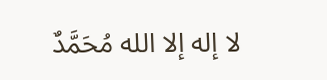لا إله إلا الله مُحَمَّدٌ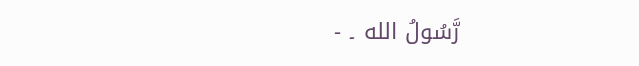رَّسُولُ الله ۔ -